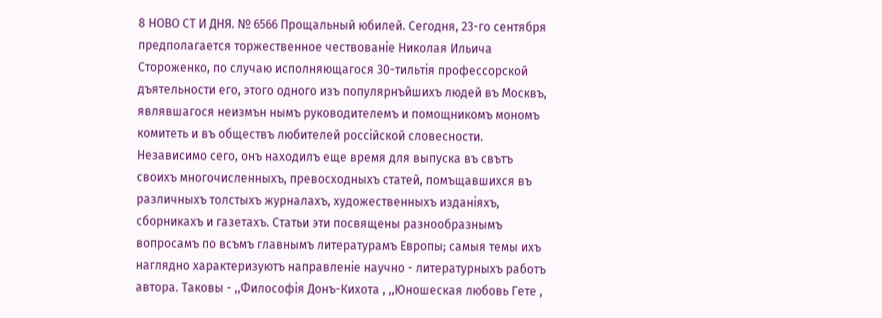8 НОВО СТ И ДНЯ. № 6566 Прощальный юбилей. Сегодня, 23-го сентября предполагается торжественное чествованіе Николая Ильича Стороженко, по случаю исполняющагося 30-тильтія профессорской дъятельности его, этого одного изъ популярнъйшихъ людей въ Москвъ, являвшагося неизмън нымъ руководителемъ и помощникомъ мономъ комитеть и въ обществъ любителей россійской словесности. Независимо сего, онъ находилъ еще время для выпуска въ свътъ своихъ многочисленныхъ, превосходныхъ статей, помъщавшихся въ различныхъ толстыхъ журналахъ, художественныхъ изданіяхъ, сборникахъ и газетахъ. Статьи эти посвящены разнообразнымъ вопросамъ по всъмъ главнымъ литературамъ Европы; самыя темы ихъ наглядно характеризуютъ направленіе научно - литературныхъ работъ автора. Таковы - ,,Философія Донъ-Кихота , ,,Юношеская любовь Гете ,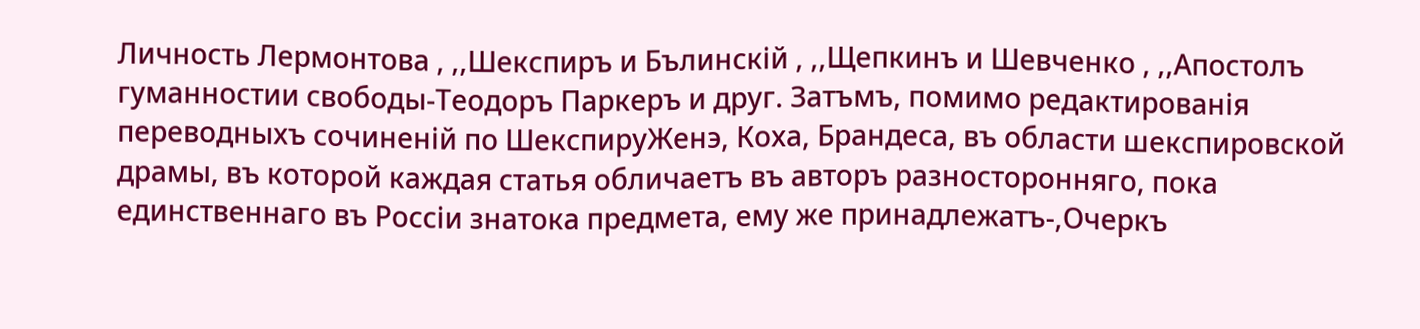Личность Лермонтова , ,,Шекспиръ и Бълинскій , ,,Щепкинъ и Шевченко , ,,Апостолъ гуманностии свободы-Теодоръ Паркеръ и друг. Затъмъ, помимо редактированія переводныхъ сочиненій по ШекспируЖенэ, Коха, Брандеса, въ области шекспировской драмы, въ которой каждая статья обличаетъ въ авторъ разносторонняго, пока единственнаго въ Россіи знатока предмета, ему же принадлежатъ-,Очеркъ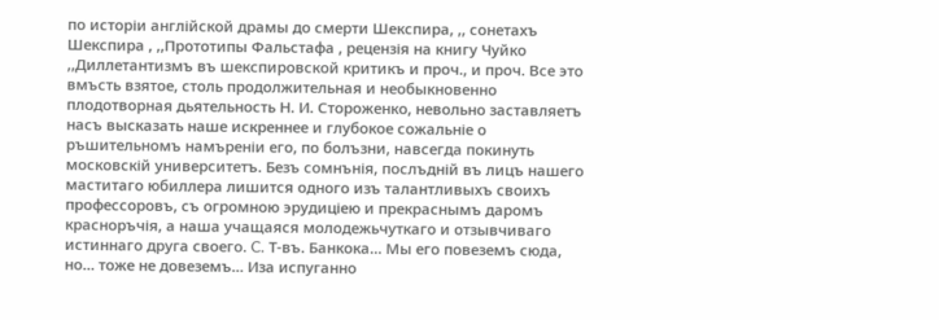по исторіи англійской драмы до смерти Шекспира, ,, сонетахъ Шекспира , ,,Прототипы Фальстафа , рецензія на книгу Чуйко ,,Диллетантизмъ въ шекспировской критикъ и проч., и проч. Все это вмъсть взятое, столь продолжительная и необыкновенно плодотворная дьятельность Н. И. Стороженко, невольно заставляетъ насъ высказать наше искреннее и глубокое сожальніе о ръшительномъ намъреніи его, по болъзни, навсегда покинуть московскій университетъ. Безъ сомнънія, послъдній въ лицъ нашего маститаго юбиллера лишится одного изъ талантливыхъ своихъ профессоровъ, съ огромною эрудиціею и прекраснымъ даромъ красноръчія, а наша учащаяся молодежьчуткаго и отзывчиваго истиннаго друга своего. C. Т-въ. Банкока… Мы его повеземъ сюда, но… тоже не довеземъ… Иза испуганно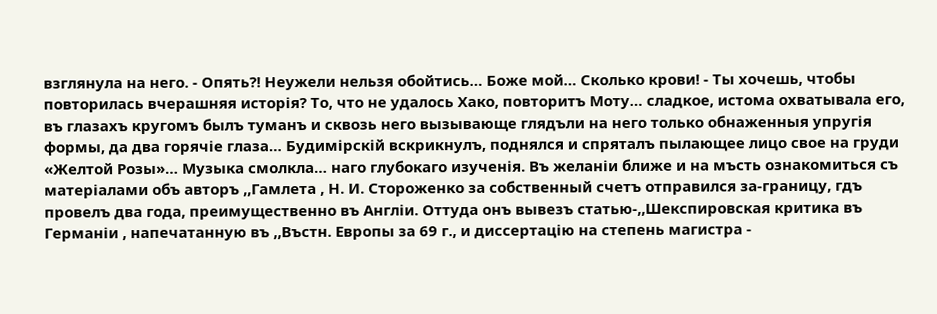взглянула на него. - Опять?! Неужели нельзя обойтись… Боже мой… Сколько крови! - Ты хочешь, чтобы повторилась вчерашняя исторія? То, что не удалось Хако, повторитъ Моту… сладкое, истома охватывала его, въ глазахъ кругомъ былъ туманъ и сквозь него вызывающе глядъли на него только обнаженныя упругія формы, да два горячіе глаза… Будимірскій вскрикнулъ, поднялся и спряталъ пылающее лицо свое на груди «Желтой Розы»… Музыка смолкла… наго глубокаго изученія. Въ желаніи ближе и на мъсть ознакомиться съ матеріалами объ авторъ ,,Гамлета , Н. И. Стороженко за собственный счетъ отправился за-границу, гдъ провелъ два года, преимущественно въ Англіи. Оттуда онъ вывезъ статью-,,Шекспировская критика въ Германіи , напечатанную въ ,,Въстн. Европы за 69 г., и диссертацію на степень магистра -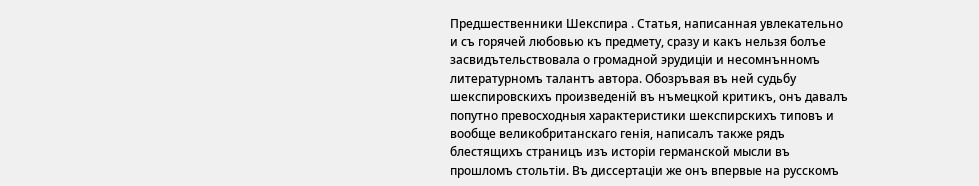Предшественники Шекспира . Статья, написанная увлекательно и съ горячей любовью къ предмету, сразу и какъ нельзя болъе засвидътельствовала о громадной эрудиціи и несомнънномъ литературномъ талантъ автора. Обозръвая въ ней судьбу шекспировскихъ произведеній въ нъмецкой критикъ, онъ давалъ попутно превосходныя характеристики шекспирскихъ типовъ и вообще великобританскаго генія, написалъ также рядъ блестящихъ страницъ изъ исторіи германской мысли въ прошломъ стольтіи. Въ диссертаціи же онъ впервые на русскомъ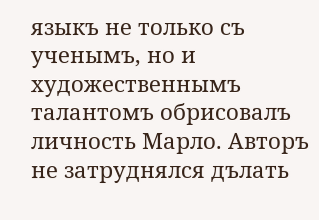языкъ не только съ ученымъ, но и художественнымъ талантомъ обрисовалъ личность Марло. Авторъ не затруднялся дълать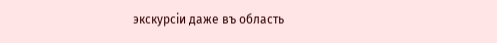экскурсіи даже въ область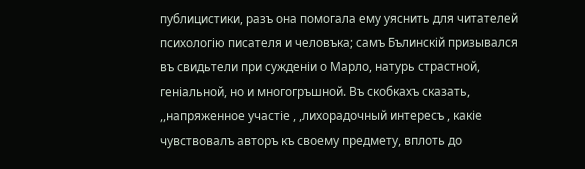публицистики, разъ она помогала ему уяснить для читателей психологію писателя и человъка; самъ Бълинскій призывался въ свидьтели при сужденіи о Марло, натурь страстной, геніальной, но и многогръшной. Въ скобкахъ сказать, ,,напряженное участіе , ,лихорадочный интересъ , какіе чувствовалъ авторъ къ своему предмету, вплоть до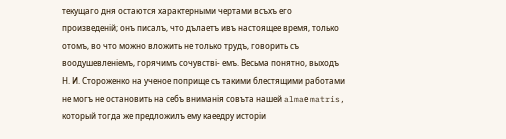текущаго дня остаются характерными чертами всъхъ его произведеній; онъ писалъ, что дълаетъ ивъ настоящее время, только отомъ, во что можно вложить не только трудъ, говорить съ воодушевленіемъ, горячимъ сочувстві- емъ. Весьма понятно, выходъ Н. И. Стороженко на ученое поприще съ такими блестящими работами не могъ не остановить на себъ вниманія совъта нашей almaе matris, который тогда же предложилъ ему каеедру исторіи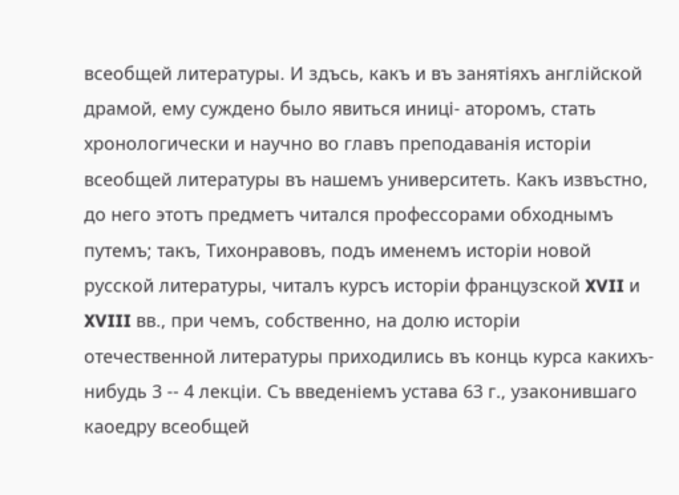всеобщей литературы. И здъсь, какъ и въ занятіяхъ англійской драмой, ему суждено было явиться иниці- аторомъ, стать хронологически и научно во главъ преподаванія исторіи всеобщей литературы въ нашемъ университеть. Какъ извъстно, до него этотъ предметъ читался профессорами обходнымъ путемъ; такъ, Тихонравовъ, подъ именемъ исторіи новой русской литературы, читалъ курсъ исторіи французской XVII и XVIII вв., при чемъ, собственно, на долю исторіи отечественной литературы приходились въ конць курса какихъ-нибудь 3 -- 4 лекціи. Съ введеніемъ устава 63 г., узаконившаго каоедру всеобщей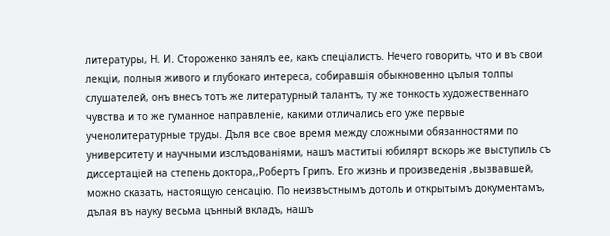литературы, Н. И. Стороженко занялъ ее, какъ спеціалистъ. Нечего говорить, что и въ свои лекціи, полныя живого и глубокаго интереса, собиравшія обыкновенно цълыя толпы слушателей, онъ внесъ тотъ же литературный талантъ, ту же тонкость художественнаго чувства и то же гуманное направленіе, какими отличались его уже первые ученолитературные труды. Дъля все свое время между сложными обязанностями по университету и научными изслъдованіями, нашъ маститыі юбилярт вскорь же выступиль съ диссертаціей на степень доктора,,Робертъ Грипъ. Его жизнь и произведенія ,вызвавшей, можно сказать, настоящую сенсацію. По неизвъстнымъ дотоль и открытымъ документамъ, дълая въ науку весьма цънный вкладъ, нашъ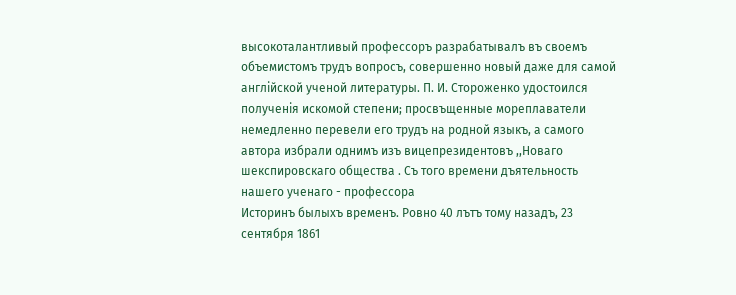высокоталантливый профессоръ разрабатывалъ въ своемъ объемистомъ трудъ вопросъ, совершенно новый даже для самой англійской ученой литературы. П. И. Стороженко удостоился полученія искомой степени; просвъщенные мореплаватели немедленно перевели его трудъ на родной языкъ, а самого автора избрали однимъ изъ вицепрезидентовъ ,,Новаго шекспировскаго общества . Съ того времени дъятельность нашего ученаго - профессора
Историнъ былыхъ временъ. Ровно 40 лътъ тому назадъ, 23 сентября 1861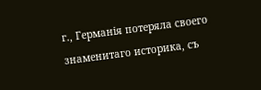г., Германія потеряла своего знаменитаго историка, съ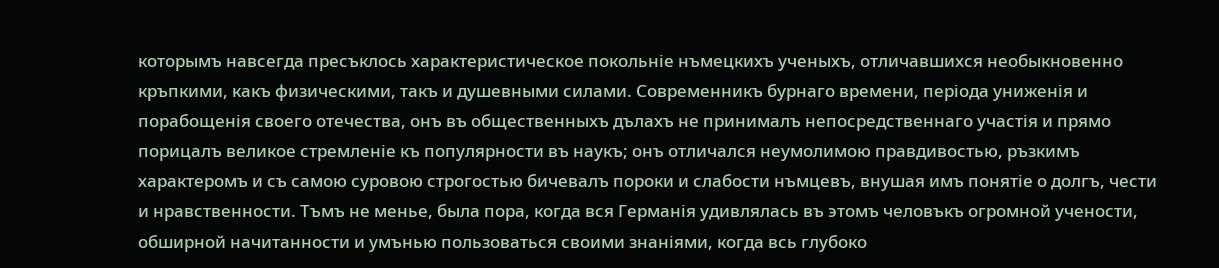которымъ навсегда пресъклось характеристическое покольніе нъмецкихъ ученыхъ, отличавшихся необыкновенно кръпкими, какъ физическими, такъ и душевными силами. Современникъ бурнаго времени, періода униженія и порабощенія своего отечества, онъ въ общественныхъ дълахъ не принималъ непосредственнаго участія и прямо порицалъ великое стремленіе къ популярности въ наукъ; онъ отличался неумолимою правдивостью, ръзкимъ характеромъ и съ самою суровою строгостью бичевалъ пороки и слабости нъмцевъ, внушая имъ понятіе о долгъ, чести и нравственности. Тъмъ не менье, была пора, когда вся Германія удивлялась въ этомъ человъкъ огромной учености, обширной начитанности и умънью пользоваться своими знаніями, когда всь глубоко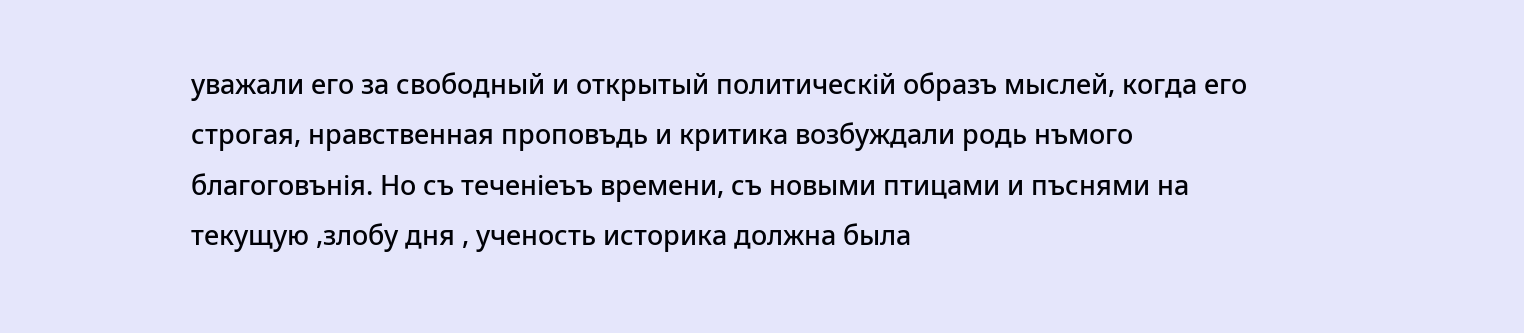уважали его за свободный и открытый политическій образъ мыслей, когда его строгая, нравственная проповъдь и критика возбуждали родь нъмого благоговънія. Но съ теченіеъъ времени, съ новыми птицами и пъснями на текущую ,злобу дня , ученость историка должна была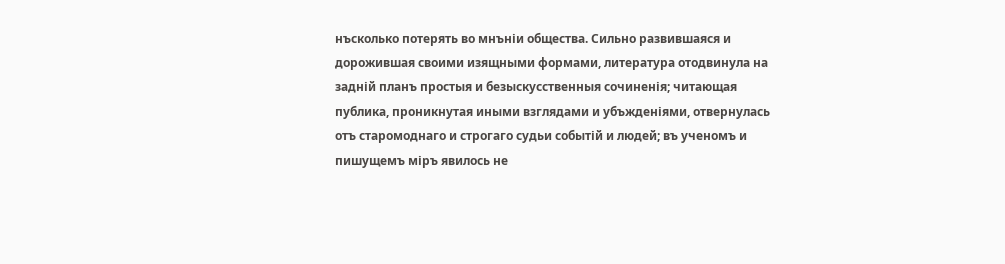нъсколько потерять во мнъніи общества. Сильно развившаяся и дорожившая своими изящными формами, литература отодвинула на задній планъ простыя и безыскусственныя сочиненія; читающая публика, проникнутая иными взглядами и убъжденіями, отвернулась отъ старомоднаго и строгаго судьи событій и людей; въ ученомъ и пишущемъ міръ явилось не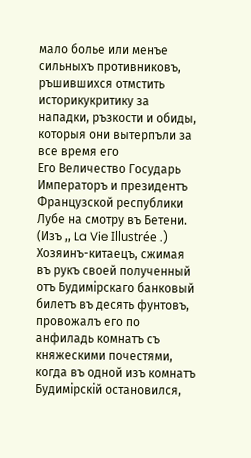мало болье или менъе сильныхъ противниковъ, ръшившихся отмстить историкукритику за нападки, ръзкости и обиды, которыя они вытерпъли за все время его
Его Величество Государь Императоръ и президентъ Французской республики Лубе на смотру въ Бетени. (Изъ ,, La Vie Illustrée .) Хозяинъ-китаецъ, сжимая въ рукъ своей полученный отъ Будимірскаго банковый билетъ въ десять фунтовъ, провожалъ его по анфиладь комнатъ съ княжескими почестями, когда въ одной изъ комнатъ Будимірскій остановился,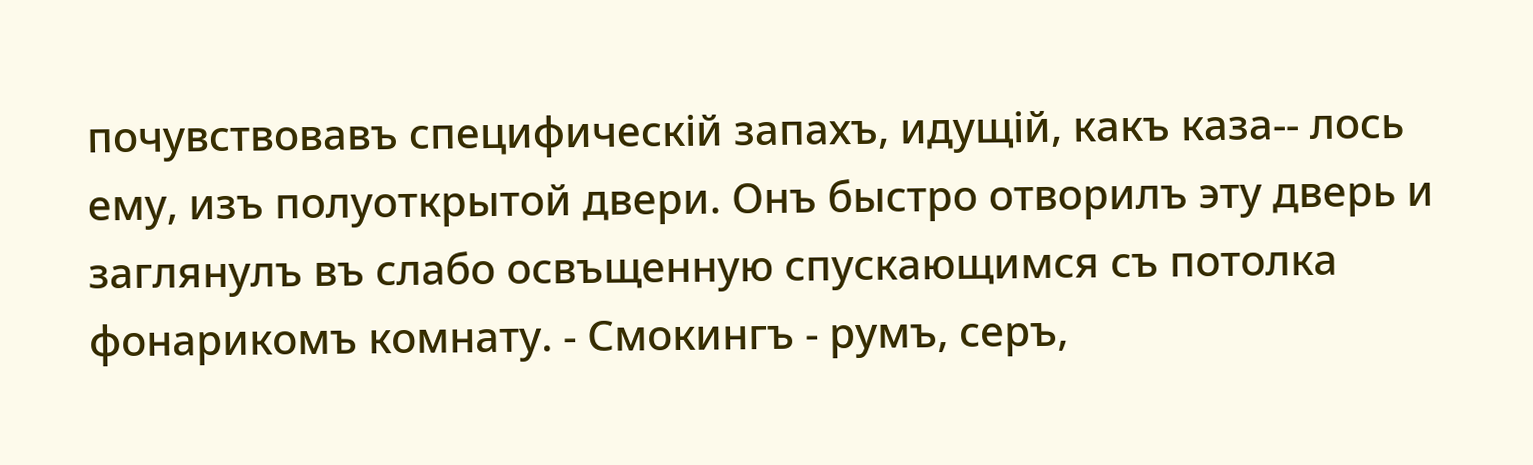почувствовавъ специфическій запахъ, идущій, какъ каза-- лось ему, изъ полуоткрытой двери. Онъ быстро отворилъ эту дверь и заглянулъ въ слабо освъщенную спускающимся съ потолка фонарикомъ комнату. - Смокингъ - румъ, серъ,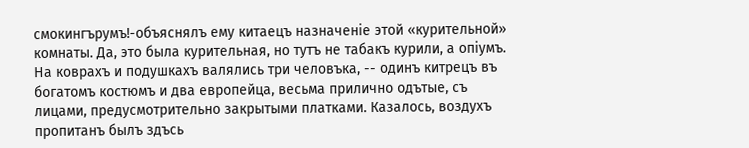смокингърумъ!-объяснялъ ему китаецъ назначеніе этой «курительной» комнаты. Да, это была курительная, но тутъ не табакъ курили, а опіумъ. На коврахъ и подушкахъ валялись три человъка, -- одинъ китрецъ въ богатомъ костюмъ и два европейца, весьма прилично одътые, съ лицами, предусмотрительно закрытыми платками. Казалось, воздухъ пропитанъ былъ здъсь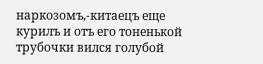наркозомъ,-китаецъ еще курилъ и отъ его тоненькой трубочки вился голубой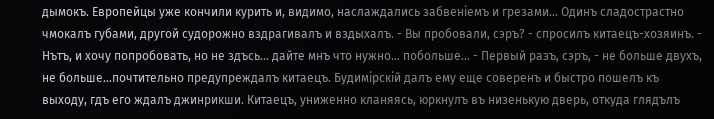дымокъ. Европейцы уже кончили курить и, видимо, наслаждались забвеніемъ и грезами… Одинъ сладострастно чмокалъ губами, другой судорожно вздрагивалъ и вздыхалъ. - Вы пробовали, сэръ? - спросилъ китаецъ-хозяинъ. - Нътъ, и хочу попробовать, но не здъсь… дайте мнъ что нужно… побольше… - Первый разъ, сэръ, - не больше двухъ, не больше…почтительно предупреждалъ китаецъ. Будимірскій далъ ему еще соверенъ и быстро пошелъ къ выходу, гдъ его ждалъ джинрикши. Китаецъ, униженно кланяясь, юркнулъ въ низенькую дверь, откуда глядълъ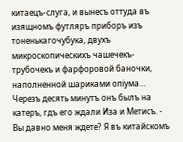китаецъ-слуга, и вынесъ оттуда въ изящномъ футляръ приборъ изъ тоненькагочубука, двухъ микроскопическихъ чашечекъ-трубочекъ и фарфоровой баночки, наполненной шариками опіума… Черезъ десять минутъ онъ былъ на катеръ, гдъ его ждали Иза и Метисъ. - Вы давно меня ждете? Я въ китайскомъ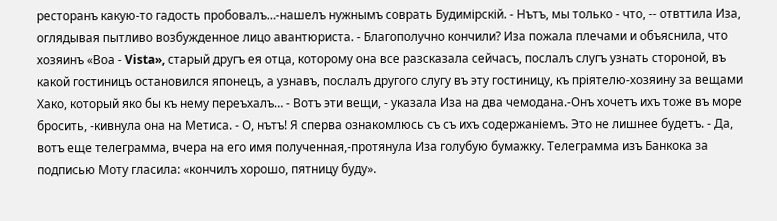ресторанъ какую-то гадость пробовалъ…-нашелъ нужнымъ соврать Будимірскій. - Нътъ, мы только - что, -- отвттила Иза, оглядывая пытливо возбужденное лицо авантюриста. - Благополучно кончили? Иза пожала плечами и объяснила, что хозяинъ «Воa - Vista», старый другъ ея отца, которому она все разсказала сейчасъ, послалъ слугъ узнать стороной, въ какой гостиницъ остановился японецъ, а узнавъ, послалъ другого слугу въ эту гостиницу, къ пріятелю-хозяину за вещами Хако, который яко бы къ нему переъхалъ… - Вотъ эти вещи, - указала Иза на два чемодана.-Онъ хочетъ ихъ тоже въ море бросить, -кивнула она на Метиса. - О, нътъ! Я сперва ознакомлюсь съ съ ихъ содержаніемъ. Это не лишнее будетъ. - Да, вотъ еще телеграмма, вчера на его имя полученная,-протянула Иза голубую бумажку. Телеграмма изъ Банкока за подписью Моту гласила: «кончилъ хорошо, пятницу буду».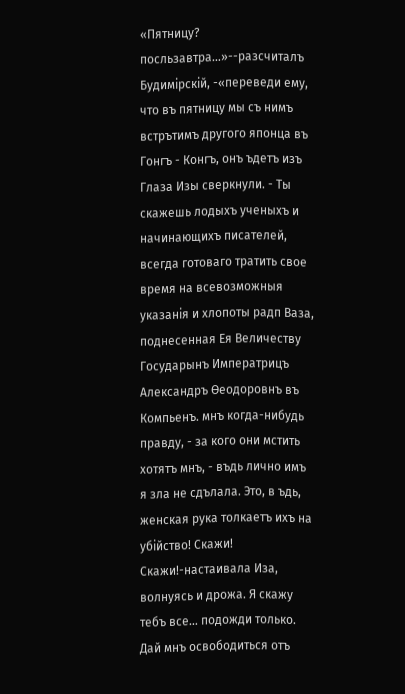«Пятницу? посльзавтра…»--разсчиталъ Будимірскій, -«переведи ему, что въ пятницу мы съ нимъ встрътимъ другого японца въ Гонгъ - Конгъ, онъ ъдетъ изъ
Глаза Изы сверкнули. - Ты скажешь лодыхъ ученыхъ и начинающихъ писателей, всегда готоваго тратить свое время на всевозможныя указанія и хлопоты радп Ваза, поднесенная Ея Величеству Государынъ Императрицъ Александръ Өеодоровнъ въ Компьенъ. мнъ когда-нибудь правду, - за кого они мстить хотятъ мнъ, - въдь лично имъ я зла не сдълала. Это, в ъдь, женская рука толкаетъ ихъ на убійство! Скажи! Скажи!-настаивала Иза, волнуясь и дрожа. Я скажу тебъ все… подожди только. Дай мнъ освободиться отъ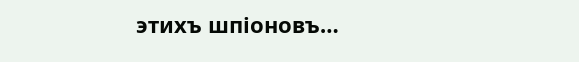этихъ шпіоновъ…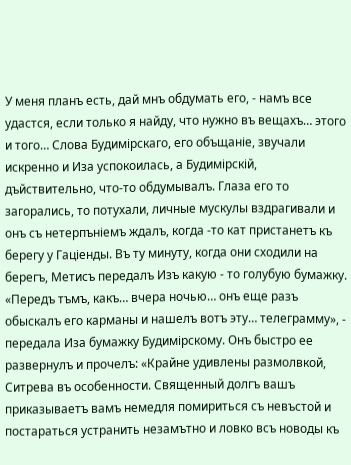У меня планъ есть, дай мнъ обдумать его, - намъ все удастся, если только я найду, что нужно въ вещахъ… этого и того… Слова Будимірскаго, его объщаніе, звучали искренно и Иза успокоилась, а Будимірскій, дъйствительно, что-то обдумывалъ. Глаза его то загорались, то потухали, личные мускулы вздрагивали и онъ съ нетерпъніемъ ждалъ, когда -то кат пристанетъ къ берегу у Гаціенды. Въ ту минуту, когда они сходили на берегъ, Метисъ передалъ Изъ какую - то голубую бумажку. «Передъ тъмъ, какъ… вчера ночью… онъ еще разъ обыскалъ его карманы и нашелъ вотъ эту… телеграмму», - передала Иза бумажку Будимірскому. Онъ быстро ее развернулъ и прочелъ: «Крайне удивлены размолвкой, Ситрева въ особенности. Священный долгъ вашъ приказываетъ вамъ немедля помириться съ невъстой и постараться устранить незамътно и ловко всъ новоды къ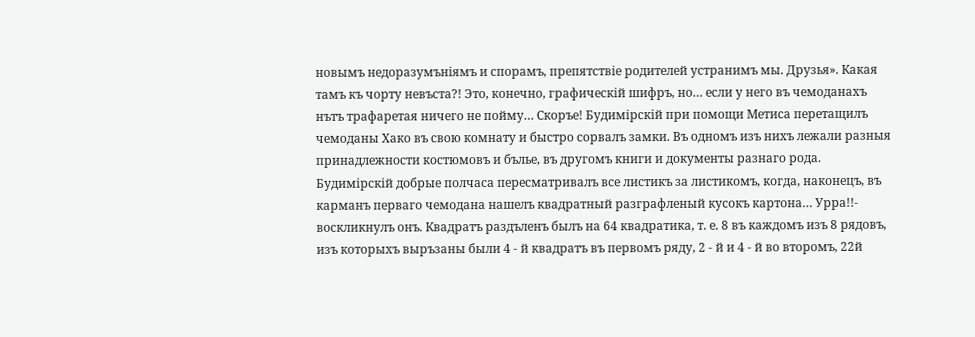новымъ недоразумъніямъ и спорамъ, препятствіе родителей устранимъ мы. Друзья». Какая тамъ къ чорту невъста?! Это, конечно, графическій шифръ, но… если у него въ чемоданахъ нътъ трафаретая ничего не пойму… Скоръе! Будимірскій при помощи Метиса перетащилъ чемоданы Хако въ свою комнату и быстро сорвалъ замки. Въ одномъ изъ нихъ лежали разныя принадлежности костюмовъ и бълье, въ другомъ книги и документы разнаго рода. Будимірскій добрые полчаса пересматривалъ все листикъ за листикомъ, когда, наконецъ, въ карманъ перваго чемодана нашелъ квадратный разграфленый кусокъ картона… Урра!!- воскликнулъ онъ. Квадратъ раздъленъ былъ на 64 квадратика, т. е. 8 въ каждомъ изъ 8 рядовъ, изъ которыхъ выръзаны были 4 - й квадратъ въ первомъ ряду, 2 - й и 4 - й во второмъ, 22й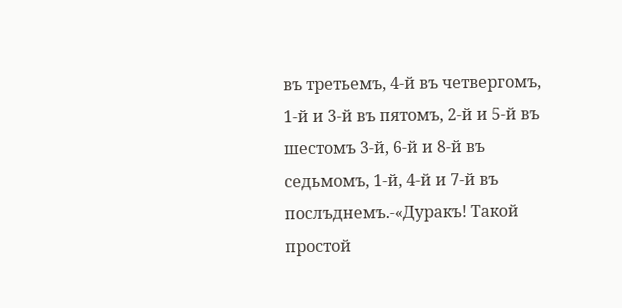въ третьемъ, 4-й въ четвергомъ, 1-й и 3-й въ пятомъ, 2-й и 5-й въ шестомъ 3-й, 6-й и 8-й въ седьмомъ, 1-й, 4-й и 7-й въ послъднемъ.-«Дуракъ! Такой простой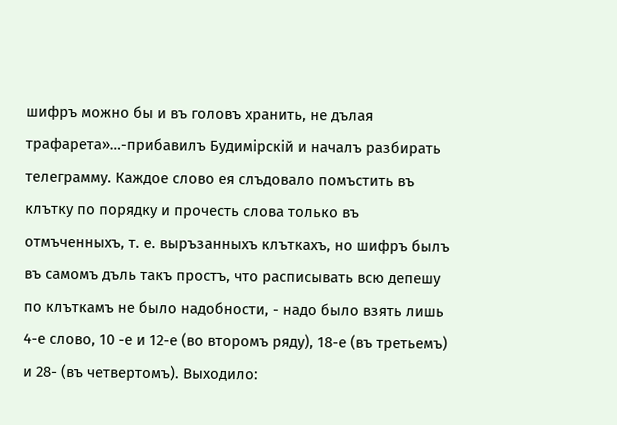шифръ можно бы и въ головъ хранить, не дълая трафарета»…-прибавилъ Будимірскій и началъ разбирать телеграмму. Каждое слово ея слъдовало помъстить въ клътку по порядку и прочесть слова только въ отмъченныхъ, т. е. выръзанныхъ клъткахъ, но шифръ былъ въ самомъ дъль такъ простъ, что расписывать всю депешу по клъткамъ не было надобности, - надо было взять лишь 4-е слово, 10 -е и 12-е (во второмъ ряду), 18-е (въ третьемъ) и 28- (въ четвертомъ). Выходило: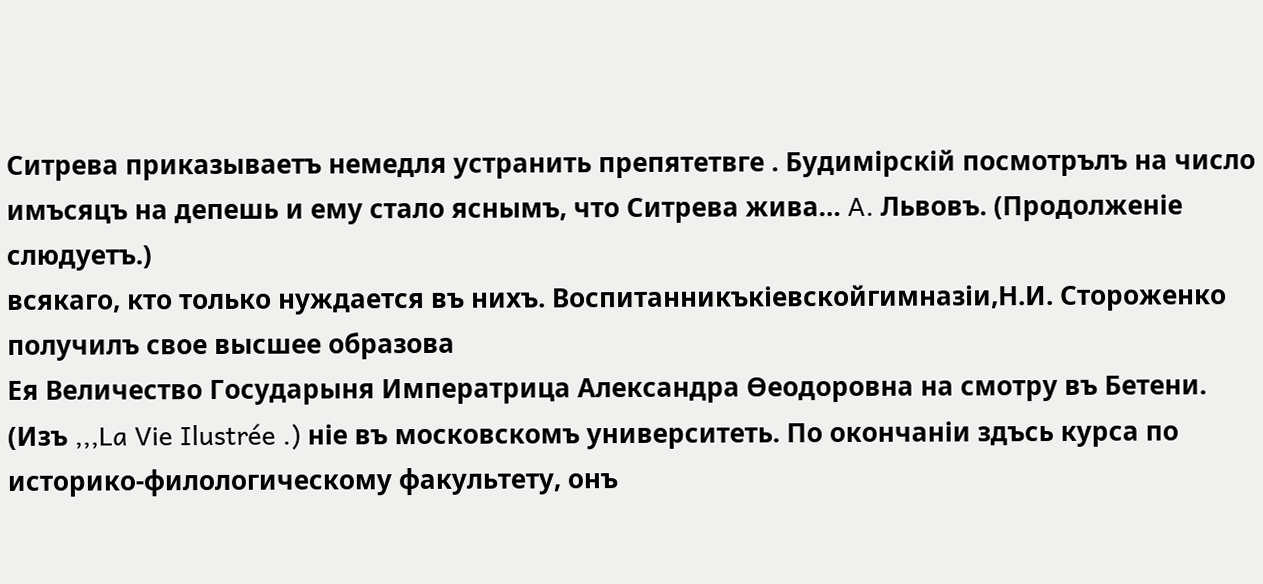Ситрева приказываетъ немедля устранить препятетвге . Будимірскій посмотрълъ на число имъсяцъ на депешь и ему стало яснымъ, что Ситрева жива… A. Львовъ. (Продолженіе слюдуетъ.)
всякаго, кто только нуждается въ нихъ. Воспитанникъкіевскойгимназіи,Н.И. Стороженко получилъ свое высшее образова
Ея Величество Государыня Императрица Александра Өеодоровна на смотру въ Бетени. (Изъ ,,,La Vie Ilustrée .) ніе въ московскомъ университеть. По окончаніи здъсь курса по историко-филологическому факультету, онъ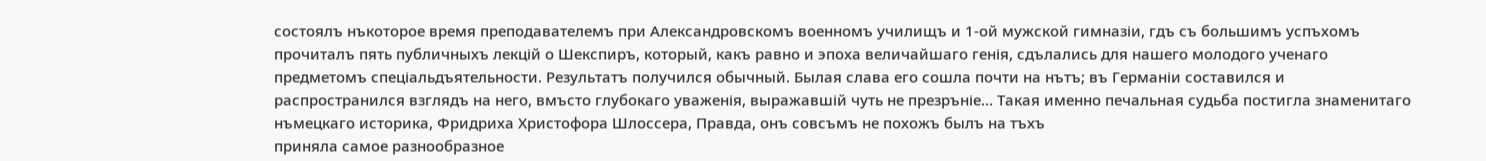состоялъ нъкоторое время преподавателемъ при Александровскомъ военномъ училищъ и 1-ой мужской гимназіи, гдъ съ большимъ успъхомъ прочиталъ пять публичныхъ лекцій о Шекспиръ, который, какъ равно и эпоха величайшаго генія, сдълались для нашего молодого ученаго предметомъ спеціальдъятельности. Результатъ получился обычный. Былая слава его сошла почти на нътъ; въ Германіи составился и распространился взглядъ на него, вмъсто глубокаго уваженія, выражавшій чуть не презръніе… Такая именно печальная судьба постигла знаменитаго нъмецкаго историка, Фридриха Христофора Шлоссера, Правда, онъ совсъмъ не похожъ былъ на тъхъ
приняла самое разнообразное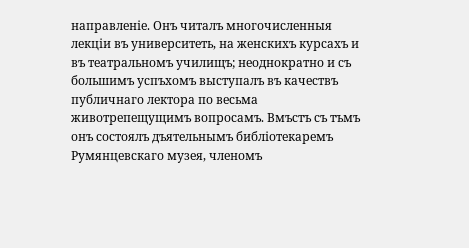направленіе. Онъ читалъ многочисленныя лекціи въ университеть, на женскихъ курсахъ и въ театральномъ училищъ; неоднократно и съ большимъ успъхомъ выступалъ въ качествъ публичнаго лектора по весьма животрепещущимъ вопросамъ. Вмъстъ съ тъмъ онъ состоялъ дъятельнымъ библіотекаремъ Румянцевскаго музея, членомъ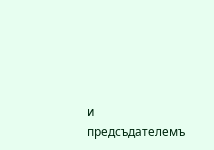и предсъдателемъ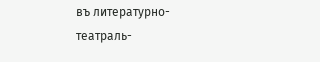въ литературно-театраль-